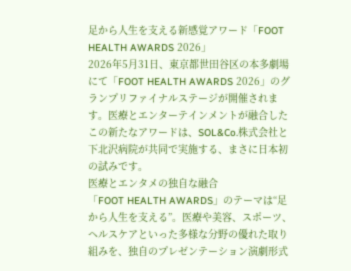足から人生を支える新感覚アワード「FOOT HEALTH AWARDS 2026」
2026年5月31日、東京都世田谷区の本多劇場にて「FOOT HEALTH AWARDS 2026」のグランプリファイナルステージが開催されます。医療とエンターテインメントが融合したこの新たなアワードは、SOL&Co.株式会社と下北沢病院が共同で実施する、まさに日本初の試みです。
医療とエンタメの独自な融合
「FOOT HEALTH AWARDS」のテーマは“足から人生を支える”。医療や美容、スポーツ、ヘルスケアといった多様な分野の優れた取り組みを、独自のプレゼンテーション演劇形式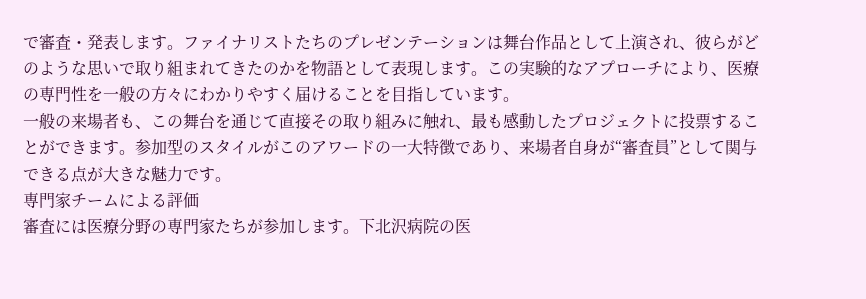で審査・発表します。ファイナリストたちのプレゼンテーションは舞台作品として上演され、彼らがどのような思いで取り組まれてきたのかを物語として表現します。この実験的なアプローチにより、医療の専門性を一般の方々にわかりやすく届けることを目指しています。
一般の来場者も、この舞台を通じて直接その取り組みに触れ、最も感動したプロジェクトに投票することができます。参加型のスタイルがこのアワードの一大特徴であり、来場者自身が“審査員”として関与できる点が大きな魅力です。
専門家チームによる評価
審査には医療分野の専門家たちが参加します。下北沢病院の医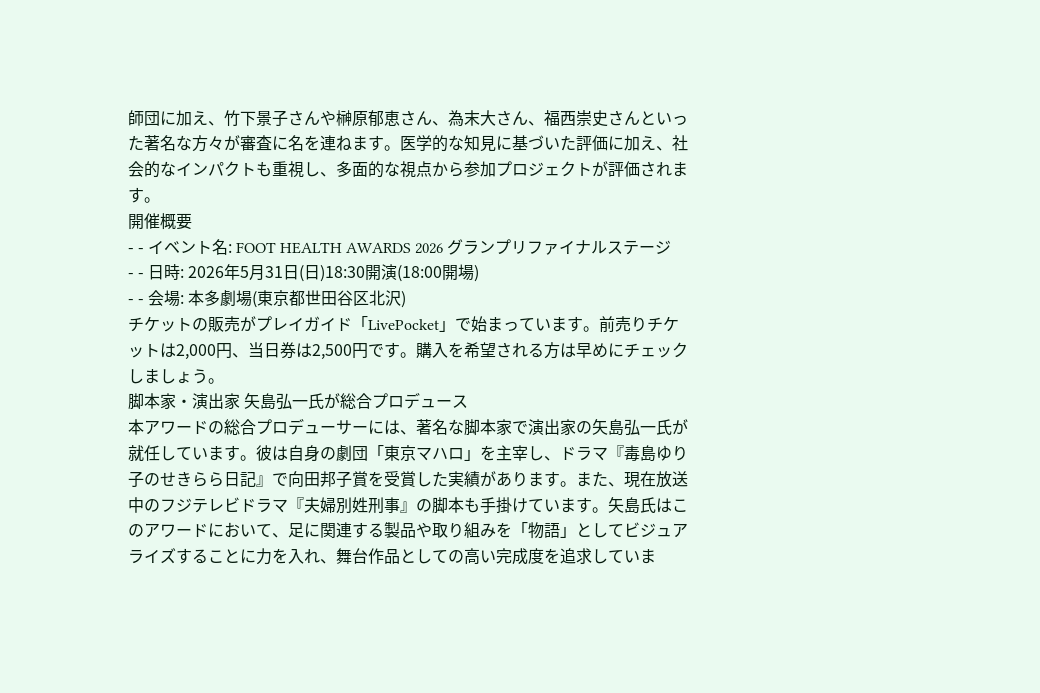師団に加え、竹下景子さんや榊原郁恵さん、為末大さん、福西崇史さんといった著名な方々が審査に名を連ねます。医学的な知見に基づいた評価に加え、社会的なインパクトも重視し、多面的な視点から参加プロジェクトが評価されます。
開催概要
- - イベント名: FOOT HEALTH AWARDS 2026 グランプリファイナルステージ
- - 日時: 2026年5月31日(日)18:30開演(18:00開場)
- - 会場: 本多劇場(東京都世田谷区北沢)
チケットの販売がプレイガイド「LivePocket」で始まっています。前売りチケットは2,000円、当日券は2,500円です。購入を希望される方は早めにチェックしましょう。
脚本家・演出家 矢島弘一氏が総合プロデュース
本アワードの総合プロデューサーには、著名な脚本家で演出家の矢島弘一氏が就任しています。彼は自身の劇団「東京マハロ」を主宰し、ドラマ『毒島ゆり子のせきらら日記』で向田邦子賞を受賞した実績があります。また、現在放送中のフジテレビドラマ『夫婦別姓刑事』の脚本も手掛けています。矢島氏はこのアワードにおいて、足に関連する製品や取り組みを「物語」としてビジュアライズすることに力を入れ、舞台作品としての高い完成度を追求していま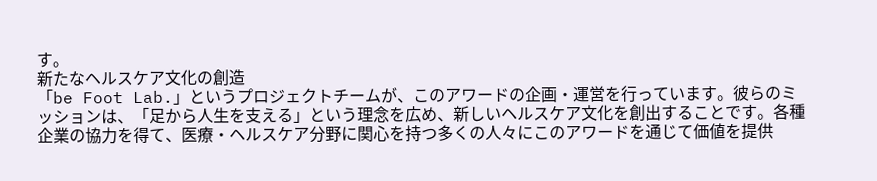す。
新たなヘルスケア文化の創造
「be Foot Lab.」というプロジェクトチームが、このアワードの企画・運営を行っています。彼らのミッションは、「足から人生を支える」という理念を広め、新しいヘルスケア文化を創出することです。各種企業の協力を得て、医療・ヘルスケア分野に関心を持つ多くの人々にこのアワードを通じて価値を提供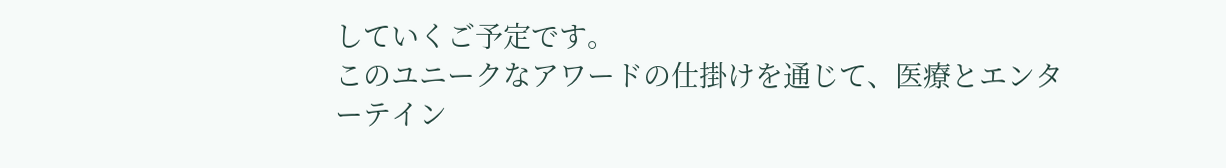していくご予定です。
このユニークなアワードの仕掛けを通じて、医療とエンターテイン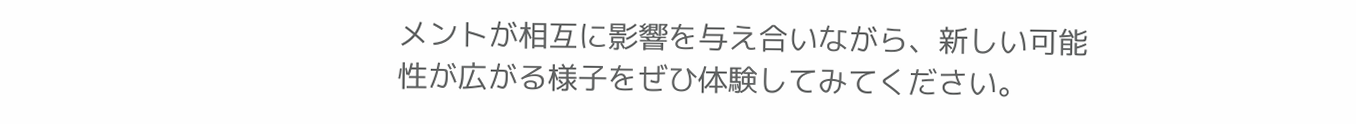メントが相互に影響を与え合いながら、新しい可能性が広がる様子をぜひ体験してみてください。